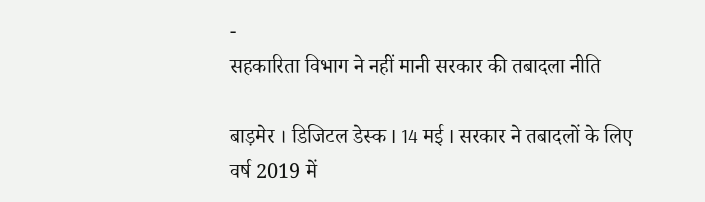-
सहकारिता विभाग ने नहीं मानी सरकार की तबादला नीति

बाड़मेर । डिजिटल डेस्क I 14 मई I सरकार ने तबादलों के लिए वर्ष 2019 में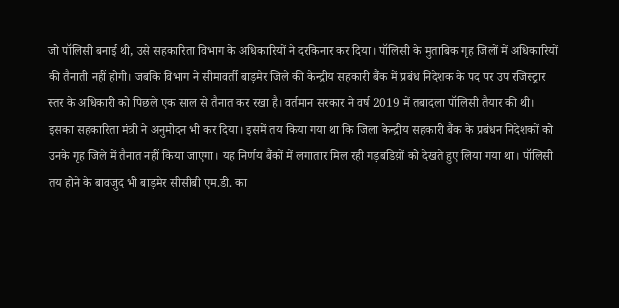जो पॉलिसी बनाई थी, उसे सहकारिता विभाग के अधिकारियों ने दरकिनार कर दिया। पॉलिसी के मुताबिक गृह जिलों में अधिकारियों की तैनाती नहीं होगी। जबकि विभाग ने सीमावर्ती बाड़मेर जिले की केन्द्रीय सहकारी बैंक में प्रबंध निदेशक के पद पर उप रजिस्ट्रार स्तर के अधिकारी को पिछले एक साल से तैनात कर रखा है। वर्तमान सरकार ने वर्ष 2019 में तबादला पॉलिसी तैयार की थी। इसका सहकारिता मंत्री ने अनुमोदन भी कर दिया। इसमें तय किया गया था कि जिला केन्द्रीय सहकारी बैंक के प्रबंधन निदेशकों को उनके गृह जिले में तैनात नहीं किया जाएगा। यह निर्णय बैंकों में लगातार मिल रही गड़बडिय़ों को देखते हुए लिया गया था। पॉलिसी तय होने के बावजुद भी बाड़मेर सीसीबी एम.डी. का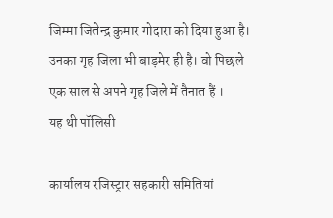जिम्मा जितेन्द्र कुमार गोदारा को दिया हुआ है। उनका गृह जिला भी बाड़मेर ही है। वो पिछले एक साल से अपने गृह जिले में तैनात हैं ।
यह थी पॉलिसी

कार्यालय रजिस्ट्रार सहकारी समितियां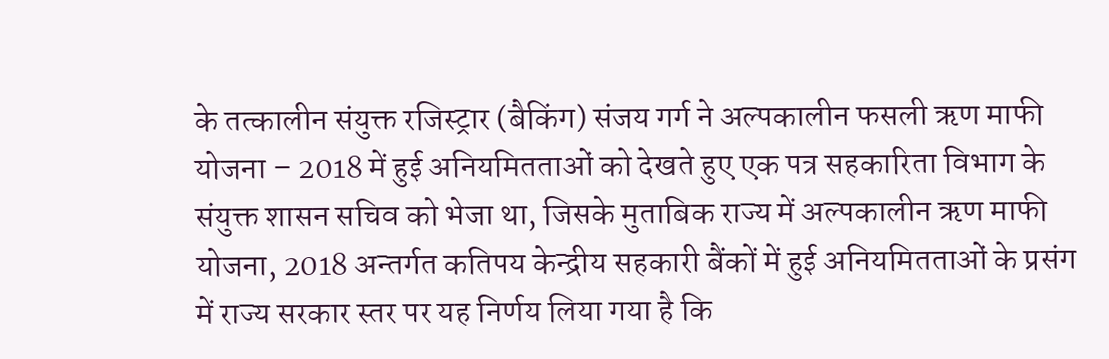के तत्कालीन संयुक्त रजिस्ट्रार (बैकिंग) संजय गर्ग ने अल्पकालीन फसली ऋण माफी योजना – 2018 में हुई अनियमितताओं को देखते हुए एक पत्र सहकारिता विभाग के संयुक्त शासन सचिव को भेजा था, जिसके मुताबिक राज्य में अल्पकालीन ऋण माफी योजना, 2018 अन्तर्गत कतिपय केन्द्रीय सहकारी बैंकों में हुई अनियमितताओं के प्रसंग में राज्य सरकार स्तर पर यह निर्णय लिया गया है कि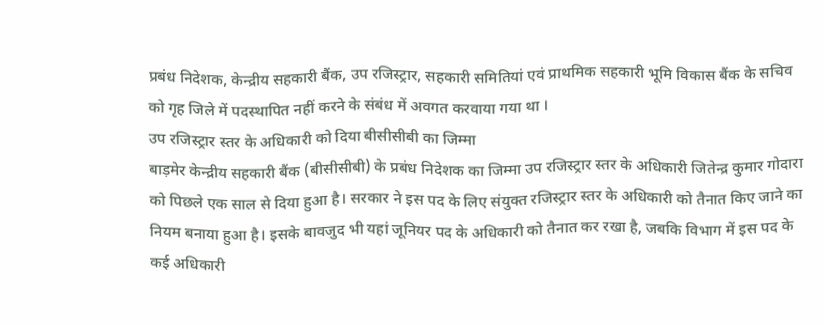प्रबंध निदेशक, केन्द्रीय सहकारी बैंक, उप रजिस्ट्रार, सहकारी समितियां एवं प्राथमिक सहकारी भूमि विकास बैंक के सचिव को गृह जिले में पदस्थापित नहीं करने के संबंध में अवगत करवाया गया था ।
उप रजिस्ट्रार स्तर के अधिकारी को दिया बीसीसीबी का जिम्मा
बाड़मेर केन्द्रीय सहकारी बैंक (बीसीसीबी) के प्रबंध निदेशक का जिम्मा उप रजिस्ट्रार स्तर के अधिकारी जितेन्द्र कुमार गोदारा को पिछले एक साल से दिया हुआ है। सरकार ने इस पद के लिए संयुक्त रजिस्ट्रार स्तर के अधिकारी को तैनात किए जाने का नियम बनाया हुआ है। इसके बावजुद भी यहां जूनियर पद के अधिकारी को तैनात कर रखा है, जबकि विभाग में इस पद के कई अधिकारी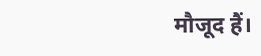मौजूद हैं।